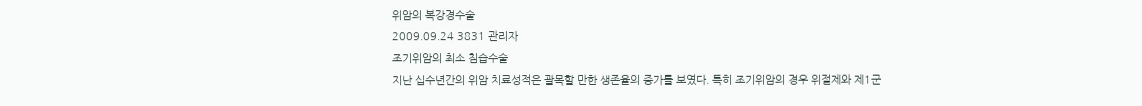위암의 복강경수술
2009.09.24 3831 관리자
조기위암의 최소 침습수술
지난 십수년간의 위암 치료성적은 괄목할 만한 생존율의 증가를 보였다. 특히 조기위암의 경우 위절제와 제1군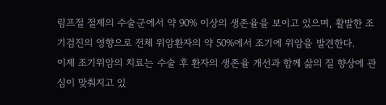림프절 절제의 수술군에서 약 90% 이상의 생존율을 보이고 있으며, 활발한 조기검진의 영향으로 전체 위암환자의 약 50%에서 조기에 위암을 발견한다.
이제 조기위암의 치료는 수술 후 환자의 생존율 개선과 함께 삶의 질 향상에 관심이 맞춰지고 있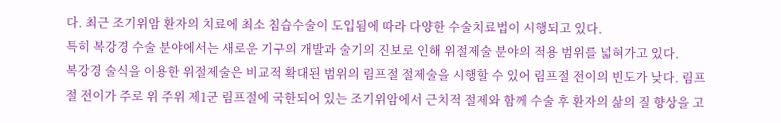다. 최근 조기위암 환자의 치료에 최소 침습수술이 도입됨에 따라 다양한 수술치료법이 시행되고 있다.
특히 복강경 수술 분야에서는 새로운 기구의 개발과 술기의 진보로 인해 위절제술 분야의 적용 범위를 넓혀가고 있다.
복강경 술식을 이용한 위절제술은 비교적 확대된 범위의 림프절 절제술을 시행할 수 있어 림프절 전이의 빈도가 낮다. 림프절 전이가 주로 위 주위 제1군 림프절에 국한되어 있는 조기위암에서 근치적 절제와 함께 수술 후 환자의 삶의 질 향상을 고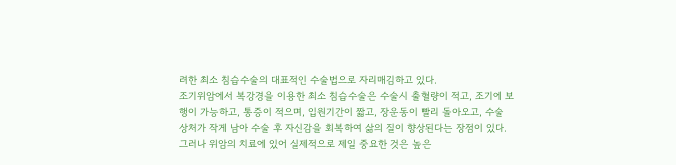려한 최소 침습수술의 대표적인 수술법으로 자리매김하고 있다.
조기위암에서 복강경을 이용한 최소 침습수술은 수술시 출혈량이 적고, 조기에 보행이 가능하고, 통증이 적으며, 입원기간이 짧고, 장운동이 빨리 돌아오고, 수술 상처가 작게 남아 수술 후 자신감을 회복하여 삶의 질이 향상된다는 장점이 있다.
그러나 위암의 치료에 있어 실제적으로 제일 중요한 것은 높은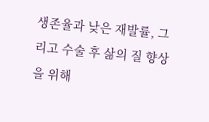생존율과 낮은 재발률, 그리고 수술 후 삶의 질 향상을 위해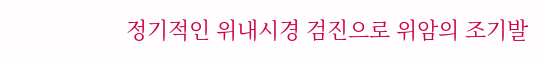정기적인 위내시경 검진으로 위암의 조기발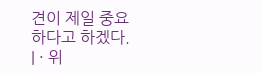견이 제일 중요하다고 하겠다.
| · 위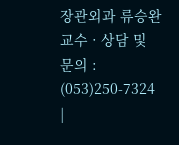장관외과 류승완 교수 · 상담 및 문의 : (053)250-7324 |